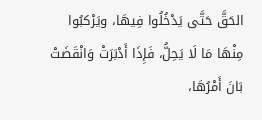الحَقَّ حَتَّى يَدْخُلُوا فِيهَا، ويَرْكبُوا مِنْهَا مَا لَا يَحِلُّ، فَإِذَا أَدْبَرَتْ وَانْقَضَتْ بَانَ أَمْرُهَا،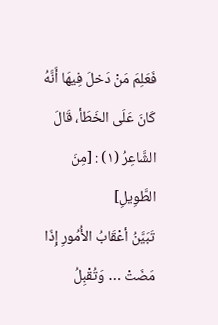فَعَلِمَ مَنْ دَخلَ فِيهَا أَنَّهُ كَانَ عَلَى الخَطَأ، قَالَ الشَّاعِرُ (١) : [مِنَ الطَّوِيلِ]
تَبَيَّنُ أعْقَابُ الأُمُورِ إِذَا مَضَتْ … وَتُقْبِلُ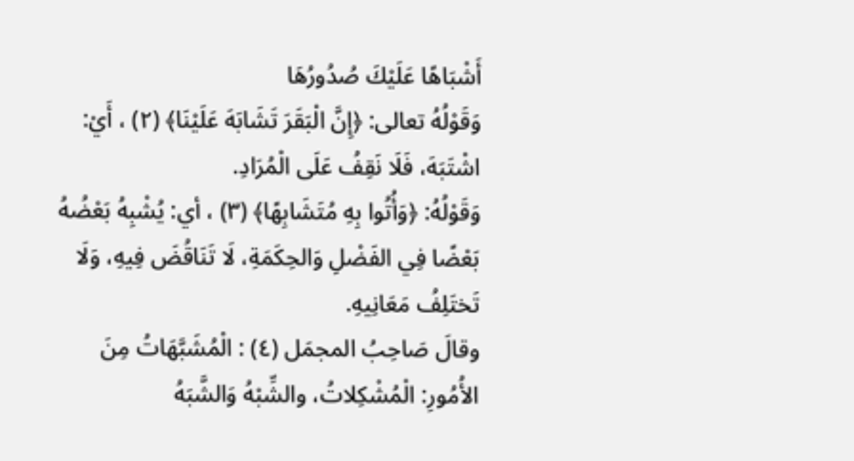أَشْبَاهًا عَلَيْكَ صُدُورُهَا
وَقَوْلُهُ تعالى: ﴿إِنَّ الْبَقَرَ تَشَابَهَ عَلَيْنَا﴾ (٢) ، أَيْ: اشْتَبَهَ، فَلَا نَقِفُ عَلَى الْمُرَادِ.
وَقَوْلُهُ: ﴿وَأُتُوا بِهِ مُتَشَابِهًا﴾ (٣) ، أي: يُشْبِهُ بَعْضُهُ بَعْضًا فِي الفَضْلِ وَالحِكَمَةِ، لَا تَنَاقُضَ فِيهِ، وَلَا تَختَلِفُ مَعَانِيهِ.
وقالَ صَاحِبُ المجمَل (٤) : الْمُشَبَّهَاتُ مِنَ الأُمُورِ: الْمُشْكِلاتُ، والشِّبْهُ وَالشَّبَهُ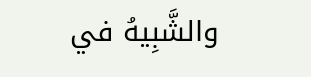والشَّبِيهُ في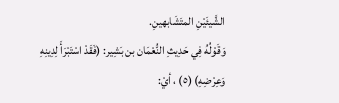الشَّيئَيْنِ المتَشَابهينِ.
وَقَوْلُهُ فِي حَدِيثِ النُّعْمَان بن بَشِير: (فَقَدْ اسْتَبْرَأَ لِدِينِهِ وَعِرْضِهِ) (٥) ، أيْ: